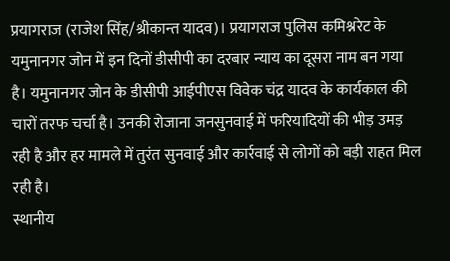प्रयागराज (राजेश सिंह/श्रीकान्त यादव)। प्रयागराज पुलिस कमिश्नरेट के यमुनानगर जोन में इन दिनों डीसीपी का दरबार न्याय का दूसरा नाम बन गया है। यमुनानगर जोन के डीसीपी आईपीएस विवेक चंद्र यादव के कार्यकाल की चारों तरफ चर्चा है। उनकी रोजाना जनसुनवाई में फरियादियों की भीड़ उमड़ रही है और हर मामले में तुरंत सुनवाई और कार्रवाई से लोगों को बड़ी राहत मिल रही है।
स्थानीय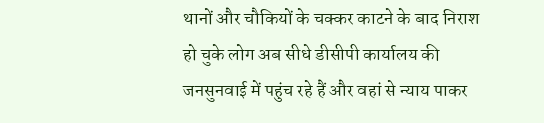थानों और चौकियों के चक्कर काटने के बाद निराश हो चुके लोग अब सीधे डीसीपी कार्यालय की जनसुनवाई में पहुंच रहे हैं और वहां से न्याय पाकर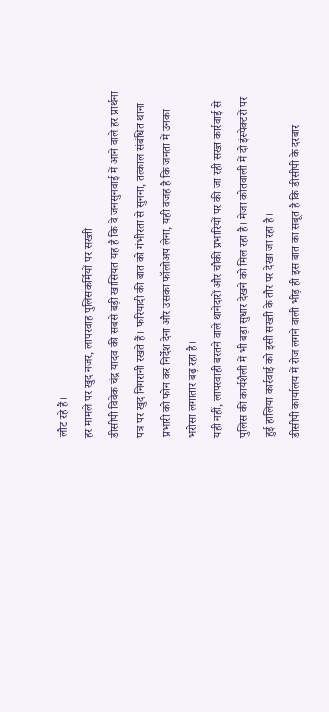लौट रहे हैं।
हर मामले पर खुद नजर, लापरवाह पुलिसकर्मियों पर सख्ती
डीसीपी विवेक चंद्र यादव की सबसे बड़ी खासियत यह है कि वे जनसुनवाई में आने वाले हर प्रार्थना पत्र पर खुद निगरानी रखते हैं। फरियादी की बात को गंभीरता से सुनना, तत्काल संबंधित थाना प्रभारी को फोन कर निर्देश देना और उसका फॉलोअप लेना, यही वजह है कि जनता में उनका भरोसा लगातार बढ़ रहा है।
यही नहीं, लापरवाही बरतने वाले थानेदारों और चौकी प्रभारियों पर की जा रही सख्त कार्रवाई से पुलिस की कार्यशैली में भी बड़ा सुधार देखने को मिल रहा है। मेजा कोतवाली में दो इंस्पेक्टरों पर हुई हालिया कार्रवाई को इसी सख्ती के तौर पर देखा जा रहा है।
डीसीपी कार्यालय में रोज लगने वाली भीड़ ही इस बात का सबूत है कि डीसीपी के दरबार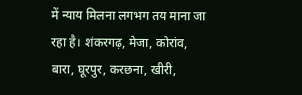में न्याय मिलना लगभग तय माना जा रहा है। शंकरगढ़, मेजा, कोरांव, बारा, घूरपुर, करछना, खीरी,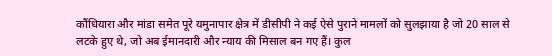कौंधियारा और मांडा समेत पूरे यमुनापार क्षेत्र में डीसीपी ने कई ऐसे पुराने मामलों को सुलझाया है जो 20 साल से लटके हुए थे, जो अब ईमानदारी और न्याय की मिसाल बन गए हैं। कुल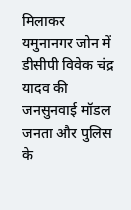मिलाकर यमुनानगर जोन में डीसीपी विवेक चंद्र यादव की जनसुनवाई मॉडल जनता और पुलिस के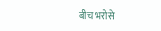बीच भरोसे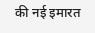की नई इमारत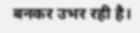बनकर उभर रही है।